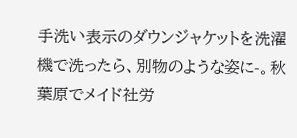手洗い表示のダウンジャケットを洗濯機で洗ったら、別物のような姿に-。秋葉原でメイド社労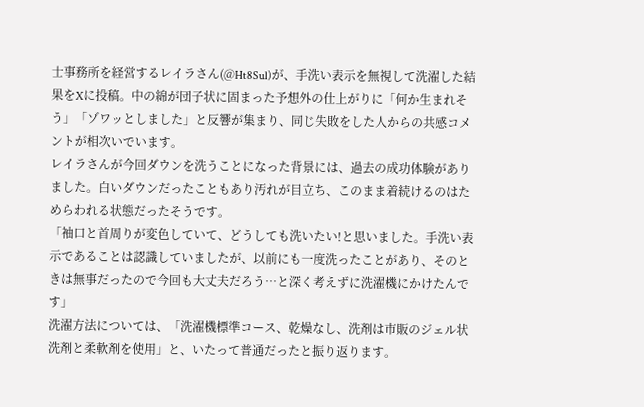士事務所を経営するレイラさん(@Ht8Sul)が、手洗い表示を無視して洗濯した結果をXに投稿。中の綿が団子状に固まった予想外の仕上がりに「何か生まれそう」「ゾワッとしました」と反響が集まり、同じ失敗をした人からの共感コメントが相次いでいます。
レイラさんが今回ダウンを洗うことになった背景には、過去の成功体験がありました。白いダウンだったこともあり汚れが目立ち、このまま着続けるのはためらわれる状態だったそうです。
「袖口と首周りが変色していて、どうしても洗いたい!と思いました。手洗い表示であることは認識していましたが、以前にも一度洗ったことがあり、そのときは無事だったので今回も大丈夫だろう…と深く考えずに洗濯機にかけたんです」
洗濯方法については、「洗濯機標準コース、乾燥なし、洗剤は市販のジェル状洗剤と柔軟剤を使用」と、いたって普通だったと振り返ります。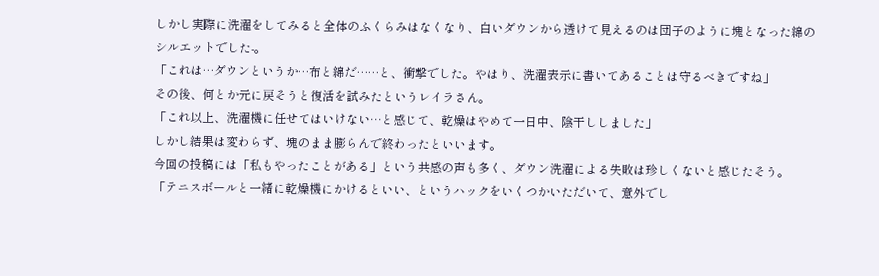しかし実際に洗濯をしてみると全体のふくらみはなくなり、白いダウンから透けて見えるのは団子のように塊となった綿のシルエットでした-。
「これは…ダウンというか…布と綿だ……と、衝撃でした。やはり、洗濯表示に書いてあることは守るべきですね」
その後、何とか元に戻そうと復活を試みたというレイラさん。
「これ以上、洗濯機に任せてはいけない…と感じて、乾燥はやめて一日中、陰干ししました」
しかし結果は変わらず、塊のまま膨らんで終わったといいます。
今回の投稿には「私もやったことがある」という共感の声も多く、ダウン洗濯による失敗は珍しくないと感じたそう。
「テニスボールと一緒に乾燥機にかけるといい、というハックをいくつかいただいて、意外でし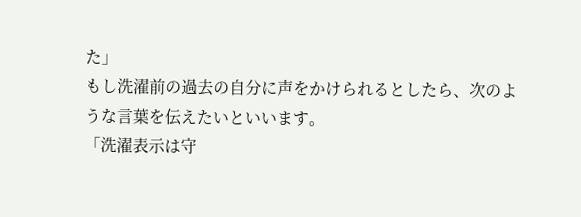た」
もし洗濯前の過去の自分に声をかけられるとしたら、次のような言葉を伝えたいといいます。
「洗濯表示は守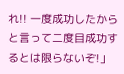れ!! 一度成功したからと言って二度目成功するとは限らないぞ!」